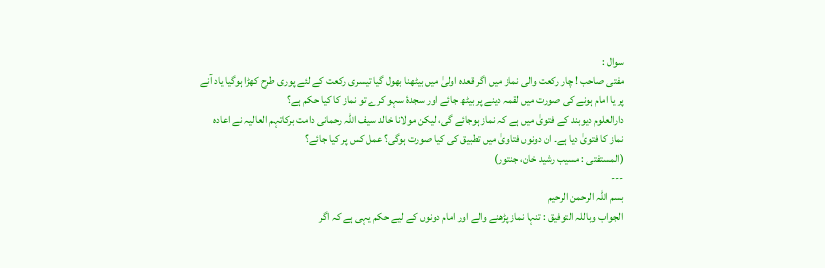سوال :
مفتی صاحب ! چار رکعت والی نماز میں اگر قعدہ اولیٰ میں بیٹھنا بھول گیا تیسری رکعت کے لئے پوری طرح کھڑا ہوگیا یاد آنے پر یا امام ہونے کی صورت میں لقمہ دینے پر بیٹھ جائے اور سجدۂ سہو کرے تو نماز کا کیا حکم ہے؟
دارالعلوم دیوبند کے فتویٰ میں ہے کہ نماز ہوجائے گی، لیکن مولانا خالد سیف اللہ رحمانی دامت برکاتہم العالیہ نے اعادہ نماز کا فتویٰ دیا ہے۔ ان دونوں فتاویٰ میں تطبیق کی کیا صورت ہوگی؟ عمل کس پر کیا جائے؟
(المستفتی : مسیب رشید خان، جنتور)
---
بسم اللہ الرحمن الرحیم
الجواب وباللہ التوفيق : تنہا نماز پڑھنے والے اور امام دونوں کے لیے حکم یہی ہے کہ اگر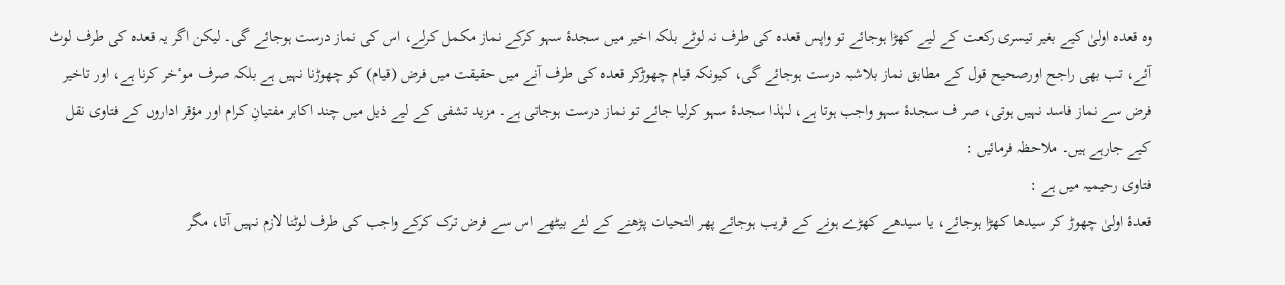وہ قعدہ اولیٰ کیے بغیر تیسری رکعت کے لیے کھڑا ہوجائے تو واپس قعدہ کی طرف نہ لوٹے بلکہ اخیر میں سجدۂ سہو کرکے نماز مکمل کرلے، اس کی نماز درست ہوجائے گی۔ لیکن اگر یہ قعدہ کی طرف لوٹ آئے، تب بھی راجح اورصحیح قول کے مطابق نماز بلاشبہ درست ہوجائے گی، کیونکہ قیام چھوڑکر قعدہ کی طرف آنے میں حقیقت میں فرض (قیام) کو چھوڑنا نہیں ہے بلکہ صرف موٴخر کرنا ہے، اور تاخیر فرض سے نماز فاسد نہیں ہوتی، صر ف سجدۂ سہو واجب ہوتا ہے، لہٰذا سجدۂ سہو کرلیا جائے تو نماز درست ہوجاتی ہے۔ مزید تشفی کے لیے ذیل میں چند اکابر مفتیانِ کرام اور مؤقر اداروں کے فتاوی نقل کیے جارہے ہیں۔ ملاحظہ فرمائیں :
فتاوی رحیمیہ میں ہے :
قعدۂ اولیٰ چھوڑ کر سیدھا کھڑا ہوجائے، یا سیدھے کھڑے ہونے کے قریب ہوجائے پھر التحیات پڑھنے کے لئے بیٹھے اس سے فرض ترک کرکے واجب کی طرف لوٹنا لازم نہیں آتا، مگر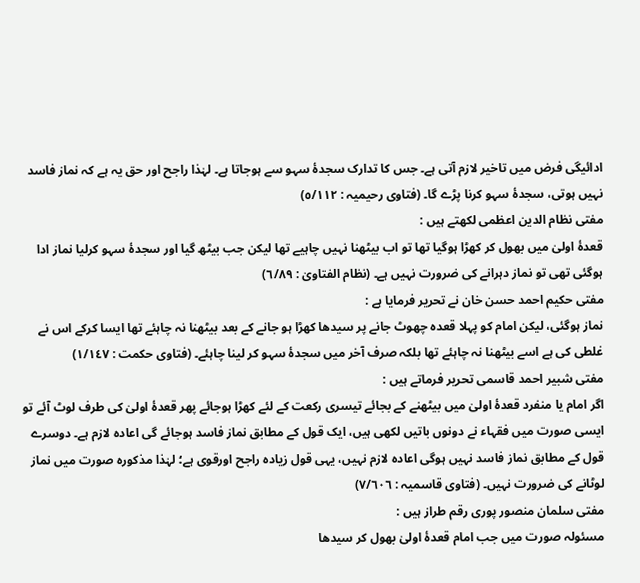ادائیگی فرض میں تاخیر لازم آتی ہے۔ جس کا تدارک سجدۂ سہو سے ہوجاتا ہے۔ لہٰذا راجح اور حق یہ ہے کہ نماز فاسد نہیں ہوتی، سجدۂ سہو کرنا پڑے گا۔ (فتاوی رحیمیہ : ٥/١١٢)
مفتی نظام الدین اعظمی لکھتے ہیں :
قعدۂ اولیٰ میں بھول کر کھڑا ہوگیا تھا تو اب بیٹھنا نہیں چاہیے تھا لیکن جب بیٹھ گیا اور سجدۂ سہو کرلیا نماز ادا ہوگئی تھی تو نماز دہرانے کی ضرورت نہیں ہے۔ (نظام الفتاویٰ : ٦/٨٩)
مفتی حکیم احمد حسن خان نے تحریر فرمایا ہے :
نماز ہوگئی، لیکن امام کو پہلا قعدہ چھوٹ جانے پر سیدھا کھڑا ہو جانے کے بعد بیٹھنا نہ چاہئے تھا ایسا کرکے اس نے غلطی کی ہے اسے بیٹھنا نہ چاہئے تھا بلکہ صرف آخر میں سجدۂ سہو کر لینا چاہئے۔ (فتاوی حکمت : ١/١٤٧)
مفتی شبیر احمد قاسمی تحریر فرماتے ہیں :
اگر امام یا منفرد قعدۂ اولیٰ میں بیٹھنے کے بجائے تیسری رکعت کے لئے کھڑا ہوجائے پھر قعدۂ اولیٰ کی طرف لوٹ آئے تو ایسی صورت میں فقہاء نے دونوں باتیں لکھی ہیں، ایک قول کے مطابق نماز فاسد ہوجائے گی اعادہ لازم ہے۔ دوسرے قول کے مطابق نماز فاسد نہیں ہوگی اعادہ لازم نہیں، یہی قول زیادہ راجح اورقوی ہے؛ لہٰذا مذکورہ صورت میں نماز لوٹانے کی ضرورت نہیں۔ (فتاوی قاسمیہ : ٧/٦٠٦)
مفتی سلمان منصور پوری رقم طراز ہیں :
مسئولہ صورت میں جب امام قعدۂ اولیٰ بھول کر سیدھا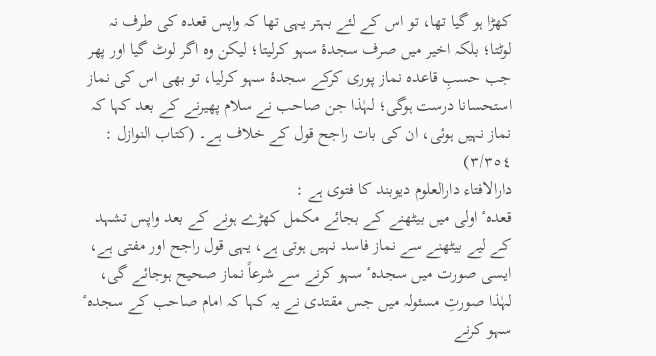کھڑا ہو گیا تھا، تو اس کے لئے بہتر یہی تھا کہ واپس قعدہ کی طرف نہ لوٹتا؛ بلکہ اخیر میں صرف سجدۂ سہو کرلیتا؛ لیکن وہ اگر لوٹ گیا اور پھر جب حسبِ قاعدہ نماز پوری کرکے سجدۂ سہو کرلیا، تو بھی اس کی نماز استحسانا درست ہوگی؛ لہٰذا جن صاحب نے سلام پھیرنے کے بعد کہا کہ نماز نہیں ہوئی، ان کی بات راجح قول کے خلاف ہے۔ (کتاب النوازل : ٣/٣٥٤)
دارالافتاء دارالعلوم دیوبند کا فتوی ہے :
قعدہٴ اولی میں بیٹھنے کے بجائے مکمل کھڑے ہونے کے بعد واپس تشہد کے لیے بیٹھنے سے نماز فاسد نہیں ہوتی ہے، یہی قول راجح اور مفتی ہے، ایسی صورت میں سجدہٴ سہو کرنے سے شرعاً نماز صحیح ہوجائے گی، لہٰذا صورتِ مسئولہ میں جس مقتدی نے یہ کہا کہ امام صاحب کے سجدہٴ سہو کرنے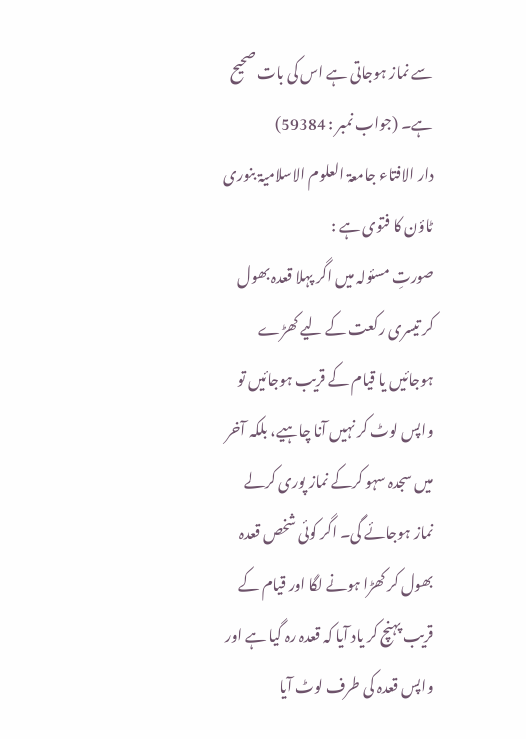سے نماز ہوجاتی ہے اس کی بات صحیح ہے۔ (جواب نمبر : 59384)
دار الافتاء جامعۃ العلوم الاسلامیۃ بنوری ٹاؤن کا فتوی ہے :
صورتِ مسئولہ میں اگر پہلا قعدہ بھول کر تیسری رکعت کے لیے کھڑے ہوجائیں یا قیام کے قریب ہوجائیں تو واپس لوٹ کر نہیں آنا چاہیے، بلکہ آخر میں سجدہ سہو کرکے نماز پوری کرلے نماز ہوجائے گی۔ اگر کوئی شخص قعدہ بھول کر کھڑا ہونے لگا اور قیام کے قریب پہنچ کر یاد آیا کہ قعدہ رہ گیا ہے اور واپس قعدہ کی طرف لوٹ آیا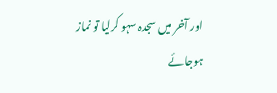اور آخر میں سجدہ سہو کرلیا تو نماز ہوجائے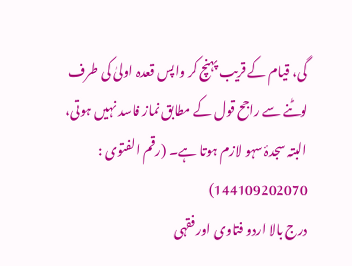گی، قیام کے قریب پہنچ کر واپس قعدہ اولیٰ کی طرف لوٹنے سے راجح قول کے مطابق نماز فاسد نہیں ہوتی، البتہ سجدۂ سہو لازم ہوتا ہے۔ (رقم الفتوی : 144109202070)
درج بالا اردو فتاوی اور فقہی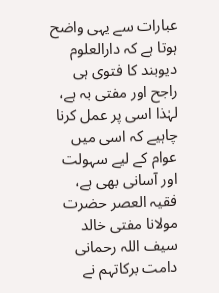عبارات سے یہی واضح ہوتا ہے کہ دارالعلوم دیوبند کا فتوی ہی راجح اور مفتی بہ ہے، لہٰذا اسی پر عمل کرنا چاہیے کہ اسی میں عوام کے لیے سہولت اور آسانی بھی ہے، فقیہ العصر حضرت مولانا مفتی خالد سیف اللہ رحمانی دامت برکاتہم نے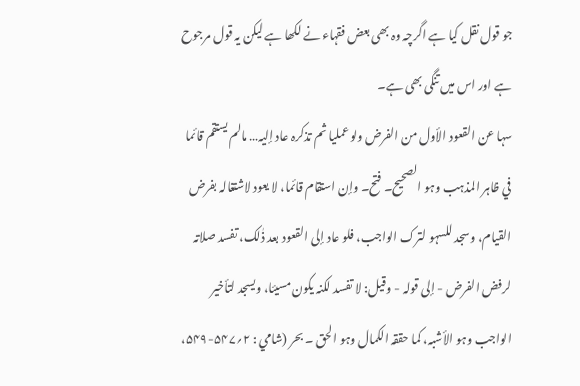جو قول نقل کیا ہے اگرچہ وہ بھی بعض فقہاء نے لکھا ہے لیکن یہ قول مرجوح ہے اور اس میں تنگی بھی ہے۔
سہا عن القعود الأول من الفرض ولو عملیا ثم تذکرہ عاد إلیہ… مالم یستقم قائما في ظاہر المذہب وہو الصحیح۔ فتح۔ وإن استقام قائما، لا یعود لاشتغالہ بفرض القیام، وسجد للسہو لترک الواجب، فلو عاد إلی القعود بعد ذٰلک، تفسد صلاتہ لرفض الفرض - إلی قولہ - وقیل: لا تفسد لکنہ یکون مسیئا، ویسجد لتأخیر الواجب وہو الأشبہ، کما حققہ الکمال وہو الحق ۔ بحر (شامي : ۲؍۵۴۷-۵۴۹،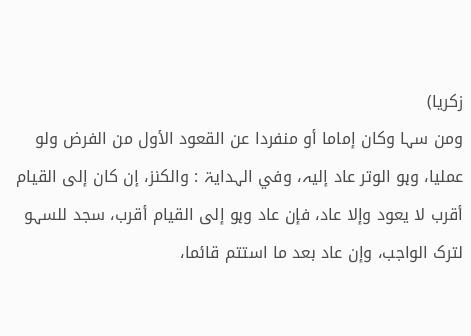زکریا)
ومن سہا وکان إماما أو منفردا عن القعود الأول من الفرض ولو عملیا، وہو الوتر عاد إلیہ، وفي الہدایۃ : والکنز، إن کان إلی القیام أقرب لا یعود وإلا عاد، فإن عاد وہو إلی القیام أقرب، سجد للسہو لترک الواجب، وإن عاد بعد ما استتم قائما،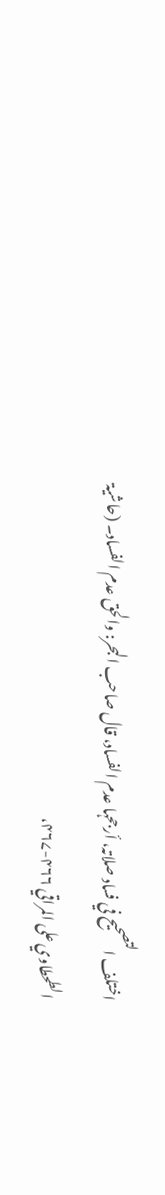اختلف التصحیح في فساد صلاتہ، أرجحہا عدم الفساد، قال صاحب البحر: والحق عدم الفساد۔ (حاشیۃ الطحطاوي علی المراقي ۴۶۶-۴۶۷،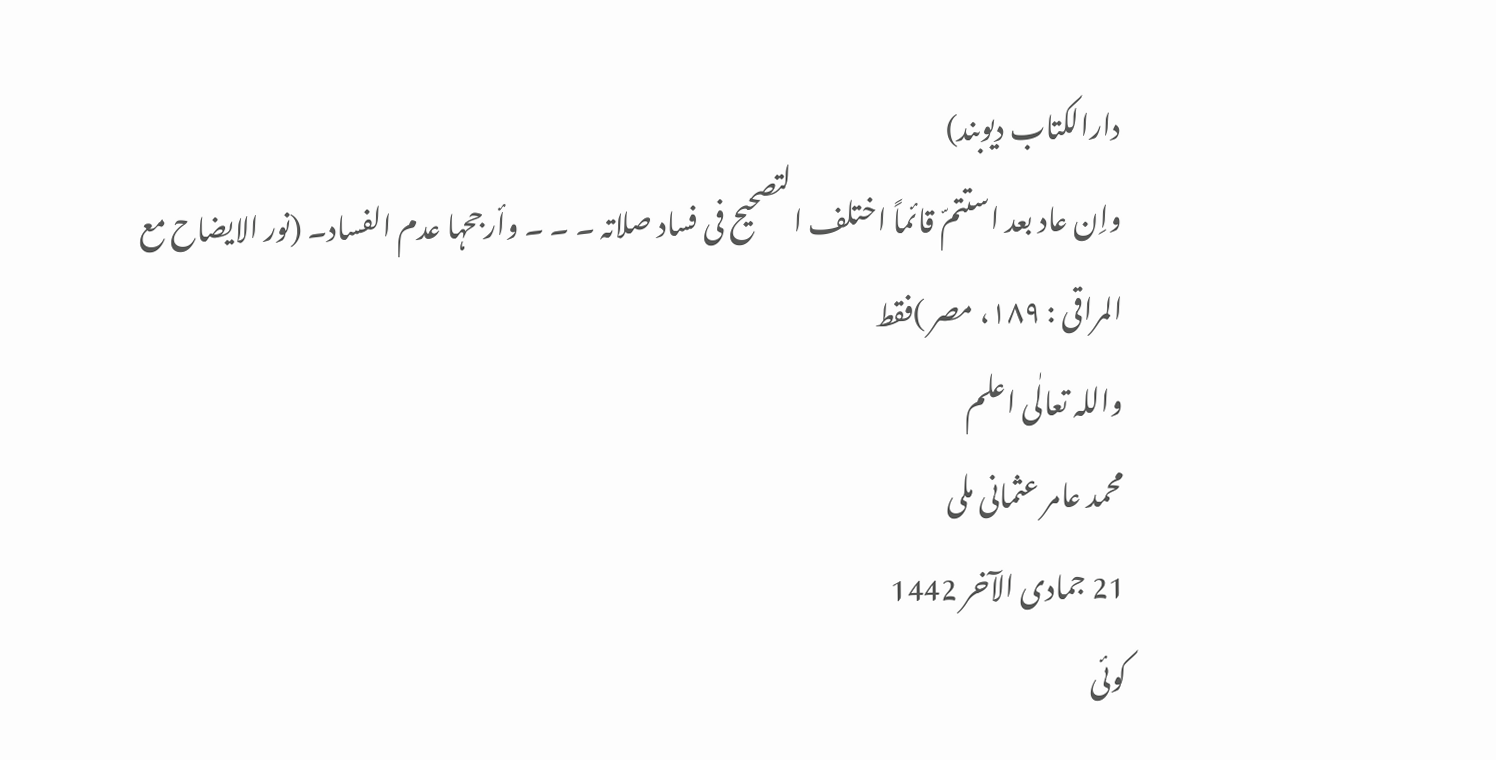دارالکتاب دیوبند)
واِن عاد بعد استتمّ قائماً اختلف التصحیح فی فساد صلاتہ ۔ ۔ ۔ وأرجحہا عدم الفساد۔ (نور الایضاح مع المراقی : ۱۸۹، مصر )فقط
واللہ تعالٰی اعلم
محمد عامر عثمانی ملی
21 جمادی الآخر 1442
کوئی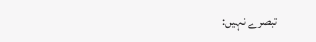تبصرے نہیں: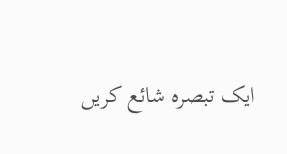ایک تبصرہ شائع کریں